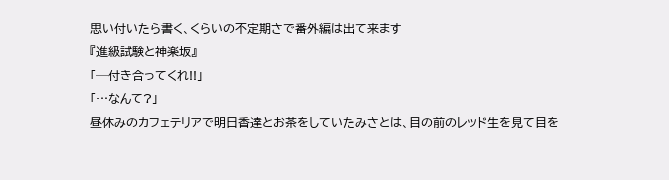思い付いたら書く、くらいの不定期さで番外編は出て来ます
『進級試験と神楽坂』
「─付き合ってくれ!!」
「…なんて?」
昼休みのカフェテリアで明日香達とお茶をしていたみさとは、目の前のレッド生を見て目を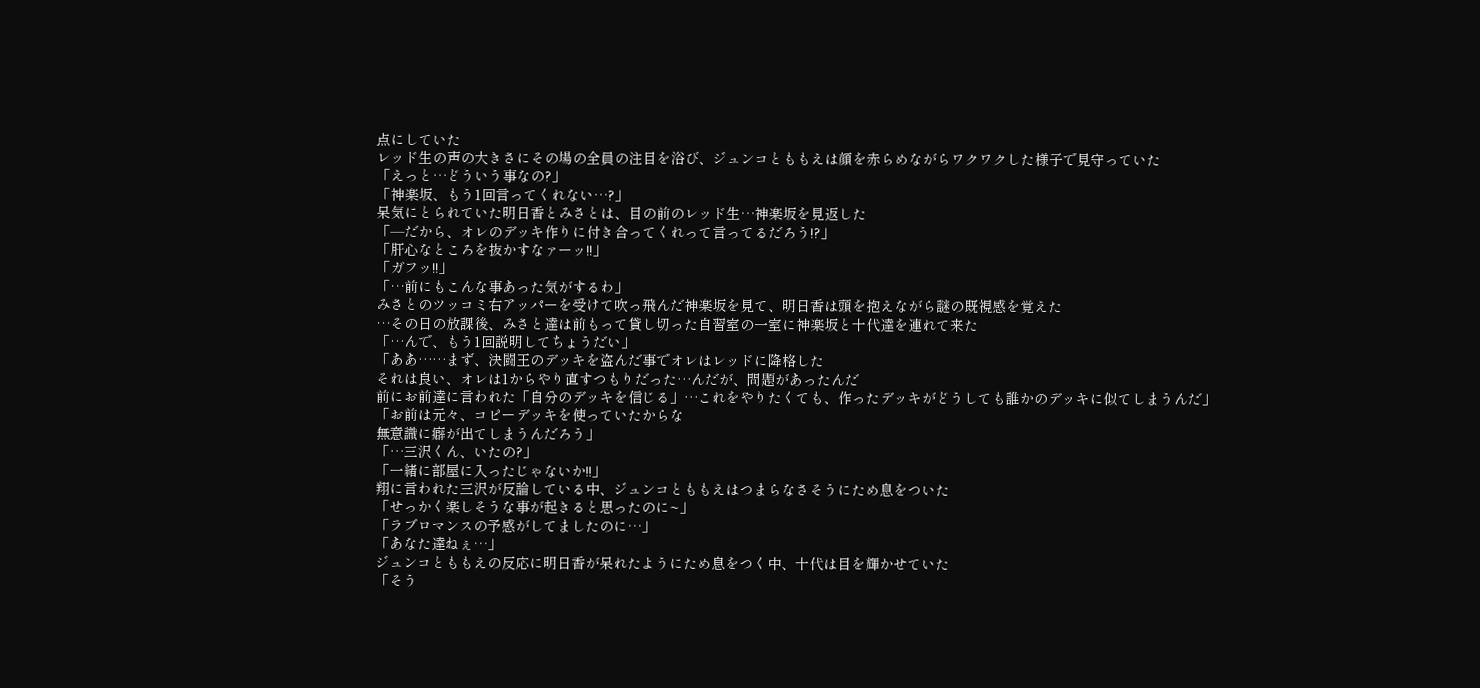点にしていた
レッド生の声の大きさにその場の全員の注目を浴び、ジュンコとももえは顔を赤らめながらワクワクした様子で見守っていた
「えっと…どういう事なの?」
「神楽坂、もう1回言ってくれない…?」
呆気にとられていた明日香とみさとは、目の前のレッド生…神楽坂を見返した
「─だから、オレのデッキ作りに付き合ってくれって言ってるだろう!?」
「肝心なところを抜かすなァーッ!!」
「ガフッ!!」
「…前にもこんな事あった気がするわ」
みさとのツッコミ右アッパーを受けて吹っ飛んだ神楽坂を見て、明日香は頭を抱えながら謎の既視感を覚えた
…その日の放課後、みさと達は前もって貸し切った自習室の一室に神楽坂と十代達を連れて来た
「…んで、もう1回説明してちょうだい」
「ああ……まず、決闘王のデッキを盗んだ事でオレはレッドに降格した
それは良い、オレは1からやり直すつもりだった…んだが、問題があったんだ
前にお前達に言われた「自分のデッキを信じる」…これをやりたくても、作ったデッキがどうしても誰かのデッキに似てしまうんだ」
「お前は元々、コピーデッキを使っていたからな
無意識に癖が出てしまうんだろう」
「…三沢くん、いたの?」
「一緒に部屋に入ったじゃないか!!」
翔に言われた三沢が反論している中、ジュンコとももえはつまらなさそうにため息をついた
「せっかく楽しそうな事が起きると思ったのに~」
「ラブロマンスの予感がしてましたのに…」
「あなた達ねぇ…」
ジュンコとももえの反応に明日香が呆れたようにため息をつく中、十代は目を輝かせていた
「そう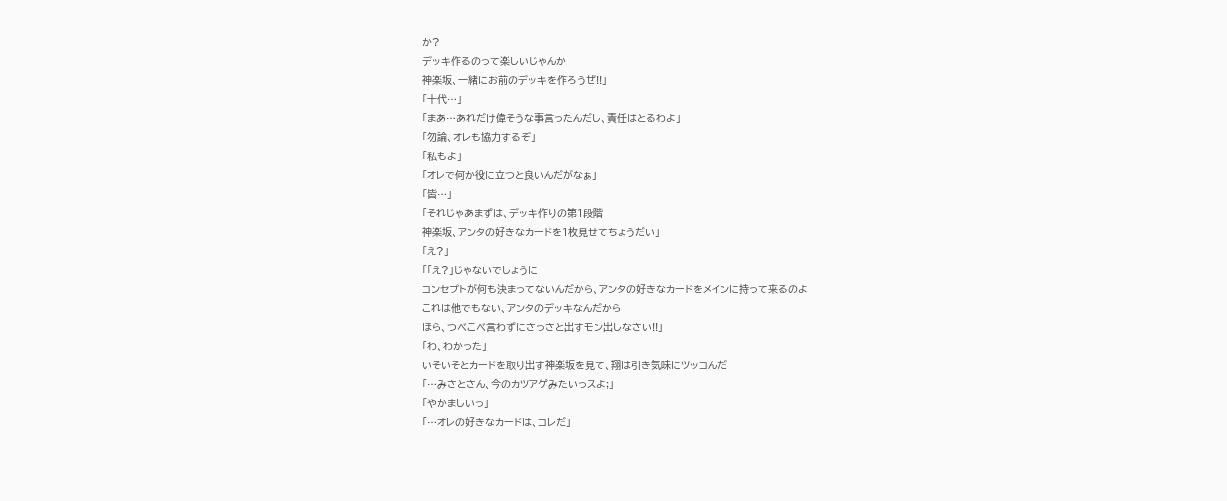か?
デッキ作るのって楽しいじゃんか
神楽坂、一緒にお前のデッキを作ろうぜ!!」
「十代…」
「まあ…あれだけ偉そうな事言ったんだし、責任はとるわよ」
「勿論、オレも協力するぞ」
「私もよ」
「オレで何か役に立つと良いんだがなぁ」
「皆…」
「それじゃあまずは、デッキ作りの第1段階
神楽坂、アンタの好きなカードを1枚見せてちょうだい」
「え?」
「「え?」じゃないでしょうに
コンセプトが何も決まってないんだから、アンタの好きなカードをメインに持って来るのよ
これは他でもない、アンタのデッキなんだから
ほら、つべこべ言わずにさっさと出すモン出しなさい!!」
「わ、わかった」
いそいそとカードを取り出す神楽坂を見て、翔は引き気味にツッコんだ
「…みさとさん、今のカツアゲみたいっスよ;」
「やかましいっ」
「…オレの好きなカードは、コレだ」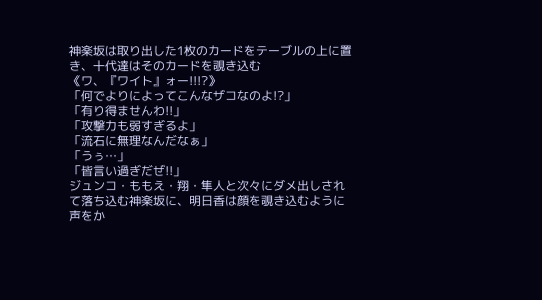神楽坂は取り出した1枚のカードをテーブルの上に置き、十代達はそのカードを覗き込む
《ワ、『ワイト』ォー!!!?》
「何でよりによってこんなザコなのよ!?」
「有り得ませんわ!!」
「攻撃力も弱すぎるよ」
「流石に無理なんだなぁ」
「うぅ…」
「皆言い過ぎだぜ!!」
ジュンコ・ももえ・翔・隼人と次々にダメ出しされて落ち込む神楽坂に、明日香は顔を覗き込むように声をか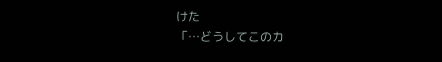けた
「…どうしてこのカ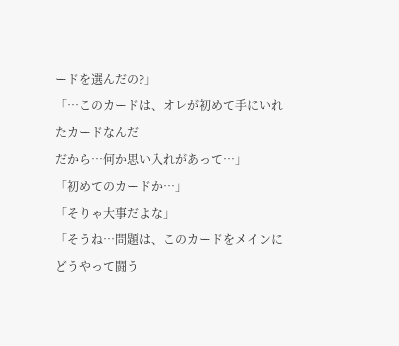ードを選んだの?」
「…このカードは、オレが初めて手にいれたカードなんだ
だから…何か思い入れがあって…」
「初めてのカードか…」
「そりゃ大事だよな」
「そうね…問題は、このカードをメインにどうやって闘う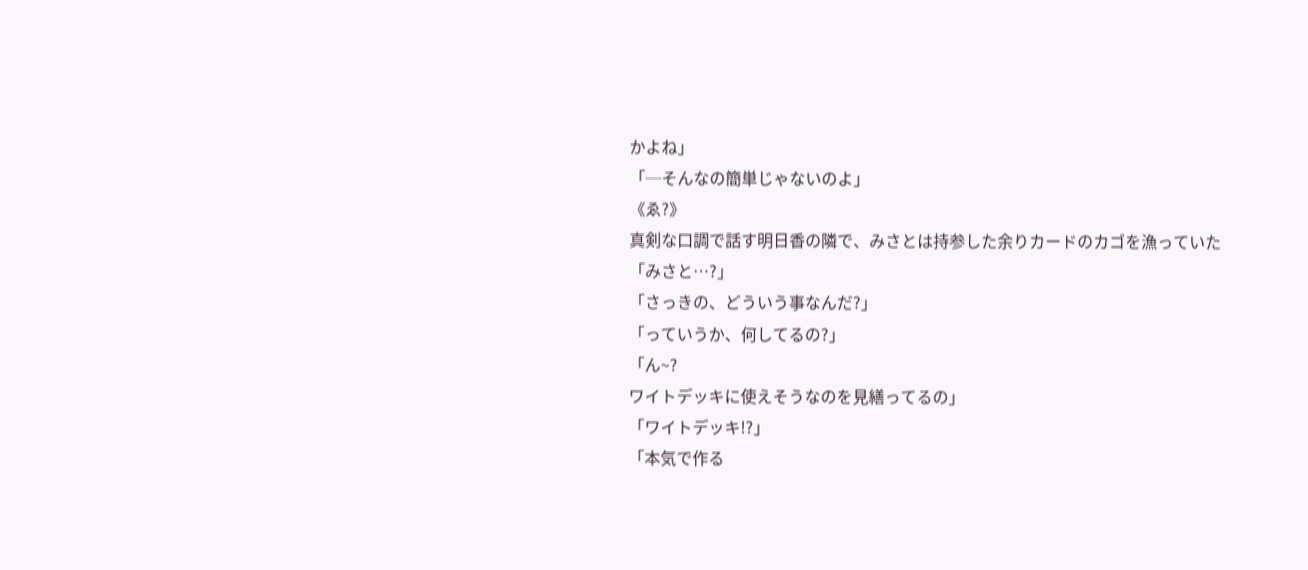かよね」
「─そんなの簡単じゃないのよ」
《ゑ?》
真剣な口調で話す明日香の隣で、みさとは持参した余りカードのカゴを漁っていた
「みさと…?」
「さっきの、どういう事なんだ?」
「っていうか、何してるの?」
「ん~?
ワイトデッキに使えそうなのを見繕ってるの」
「ワイトデッキ!?」
「本気で作る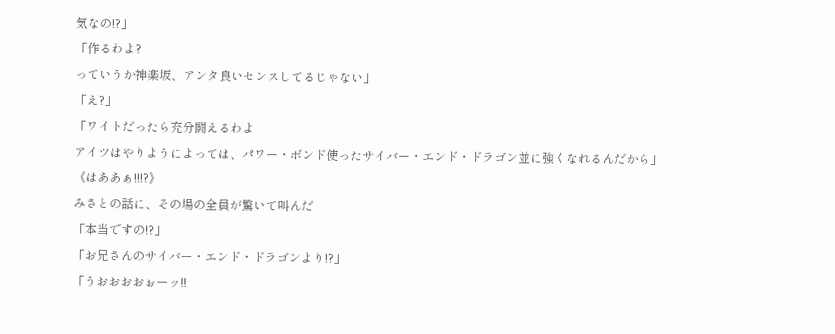気なの!?」
「作るわよ?
っていうか神楽坂、アンタ良いセンスしてるじゃない」
「え?」
「ワイトだったら充分闘えるわよ
アイツはやりようによっては、パワー・ボンド使ったサイバー・エンド・ドラゴン並に強くなれるんだから」
《はああぁ!!!?》
みさとの話に、その場の全員が驚いて叫んだ
「本当ですの!?」
「お兄さんのサイバー・エンド・ドラゴンより!?」
「うおおおおぉーッ!!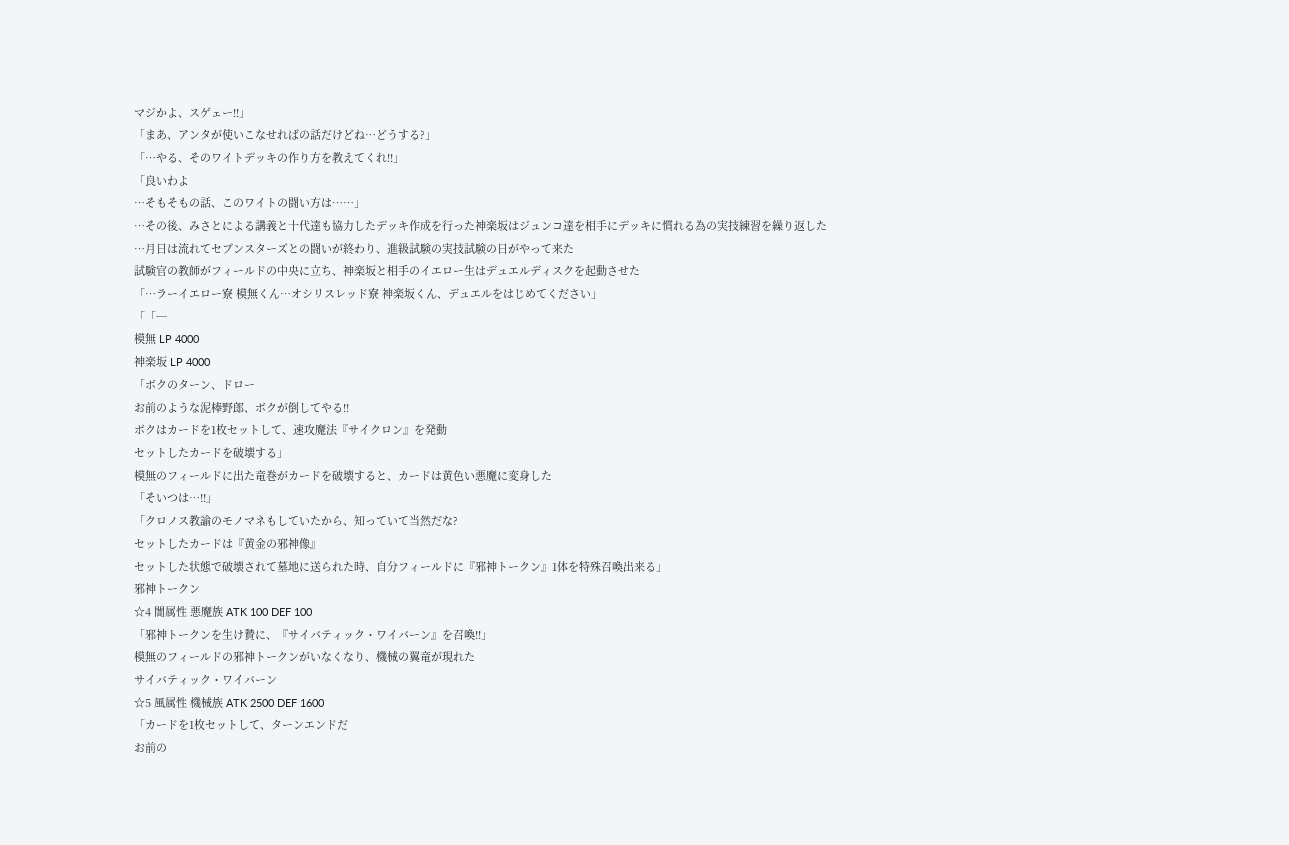マジかよ、スゲェー!!」
「まあ、アンタが使いこなせればの話だけどね…どうする?」
「…やる、そのワイトデッキの作り方を教えてくれ!!」
「良いわよ
…そもそもの話、このワイトの闘い方は……」
…その後、みさとによる講義と十代達も協力したデッキ作成を行った神楽坂はジュンコ達を相手にデッキに慣れる為の実技練習を繰り返した
…月日は流れてセブンスターズとの闘いが終わり、進級試験の実技試験の日がやって来た
試験官の教師がフィールドの中央に立ち、神楽坂と相手のイエロー生はデュエルディスクを起動させた
「…ラーイエロー寮 模無くん…オシリスレッド寮 神楽坂くん、デュエルをはじめてください」
「「─
模無 LP 4000
神楽坂 LP 4000
「ボクのターン、ドロー
お前のような泥棒野郎、ボクが倒してやる!!
ボクはカードを1枚セットして、速攻魔法『サイクロン』を発動
セットしたカードを破壊する」
模無のフィールドに出た竜巻がカードを破壊すると、カードは黄色い悪魔に変身した
「そいつは…!!」
「クロノス教諭のモノマネもしていたから、知っていて当然だな?
セットしたカードは『黄金の邪神像』
セットした状態で破壊されて墓地に送られた時、自分フィールドに『邪神トークン』1体を特殊召喚出来る」
邪神トークン
☆4 闇属性 悪魔族 ATK 100 DEF 100
「邪神トークンを生け贄に、『サイバティック・ワイバーン』を召喚!!」
模無のフィールドの邪神トークンがいなくなり、機械の翼竜が現れた
サイバティック・ワイバーン
☆5 風属性 機械族 ATK 2500 DEF 1600
「カードを1枚セットして、ターンエンドだ
お前の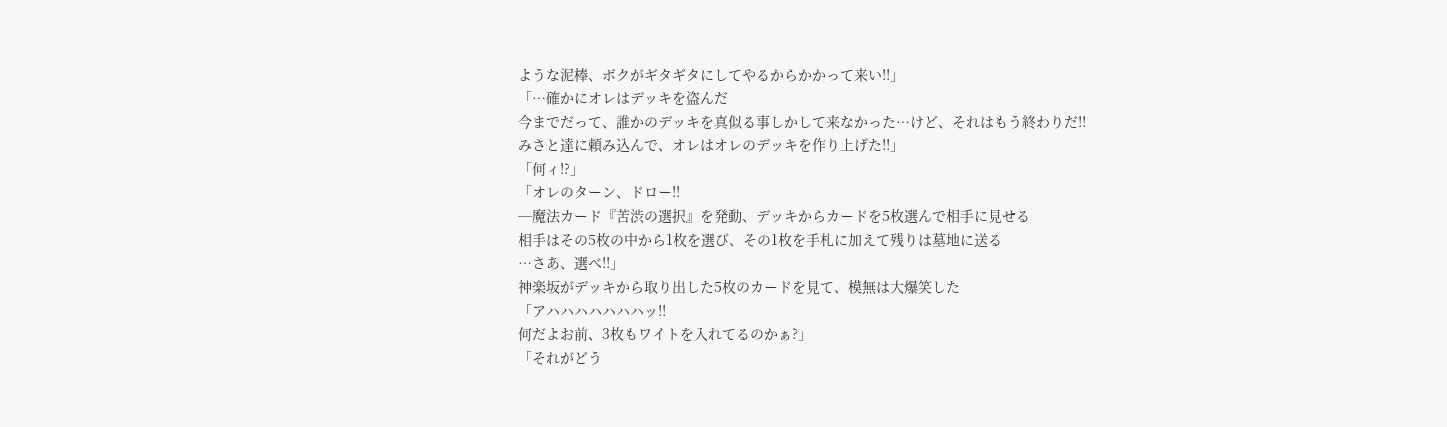ような泥棒、ボクがギタギタにしてやるからかかって来い!!」
「…確かにオレはデッキを盗んだ
今までだって、誰かのデッキを真似る事しかして来なかった…けど、それはもう終わりだ!!
みさと達に頼み込んで、オレはオレのデッキを作り上げた!!」
「何ィ!?」
「オレのターン、ドロー!!
─魔法カード『苦渋の選択』を発動、デッキからカードを5枚選んで相手に見せる
相手はその5枚の中から1枚を選び、その1枚を手札に加えて残りは墓地に送る
…さあ、選べ!!」
神楽坂がデッキから取り出した5枚のカードを見て、模無は大爆笑した
「アハハハハハハハッ!!
何だよお前、3枚もワイトを入れてるのかぁ?」
「それがどう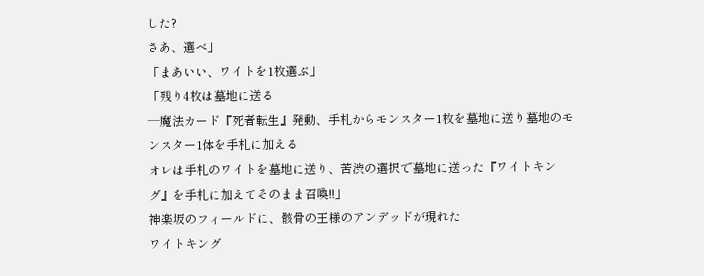した?
さあ、選べ」
「まあいい、ワイトを1枚選ぶ」
「残り4枚は墓地に送る
─魔法カード『死者転生』発動、手札からモンスター1枚を墓地に送り墓地のモンスター1体を手札に加える
オレは手札のワイトを墓地に送り、苦渋の選択で墓地に送った『ワイトキング』を手札に加えてそのまま召喚!!」
神楽坂のフィールドに、骸骨の王様のアンデッドが現れた
ワイトキング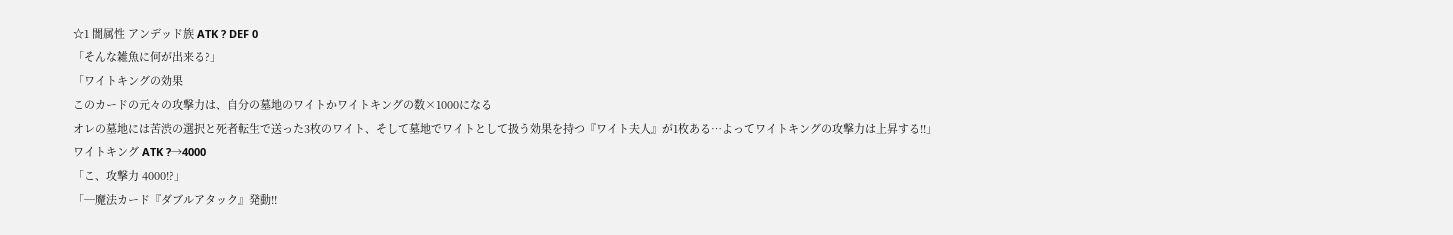☆1 闇属性 アンデッド族 ATK ? DEF 0
「そんな雑魚に何が出来る?」
「ワイトキングの効果
このカードの元々の攻撃力は、自分の墓地のワイトかワイトキングの数×1000になる
オレの墓地には苦渋の選択と死者転生で送った3枚のワイト、そして墓地でワイトとして扱う効果を持つ『ワイト夫人』が1枚ある…よってワイトキングの攻撃力は上昇する!!」
ワイトキング ATK ?→4000
「こ、攻撃力 4000!?」
「─魔法カード『ダブルアタック』発動!!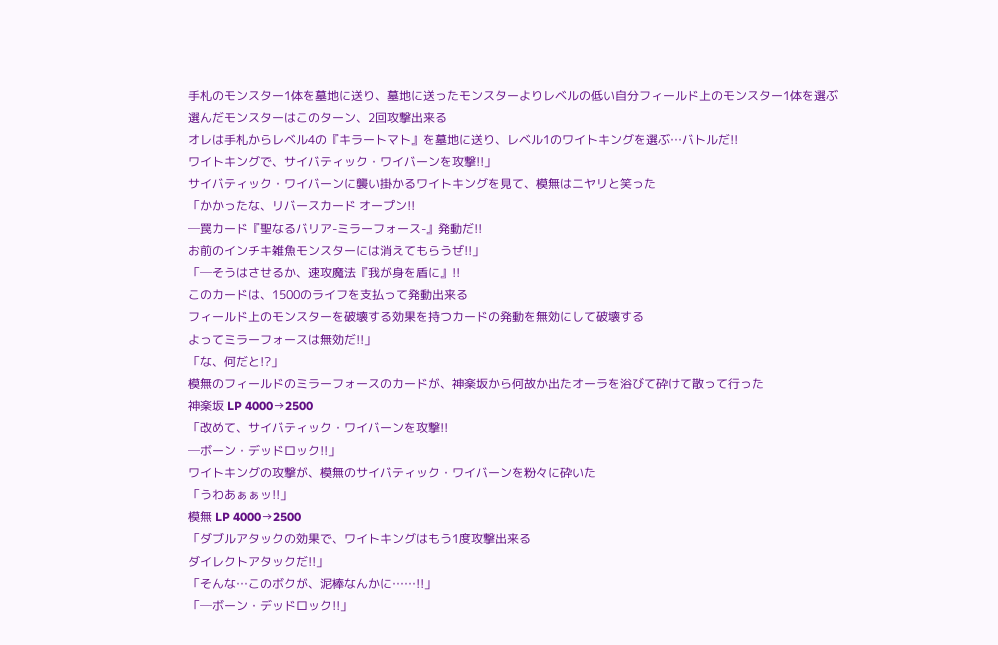手札のモンスター1体を墓地に送り、墓地に送ったモンスターよりレベルの低い自分フィールド上のモンスター1体を選ぶ
選んだモンスターはこのターン、2回攻撃出来る
オレは手札からレベル4の『キラートマト』を墓地に送り、レベル1のワイトキングを選ぶ…バトルだ!!
ワイトキングで、サイバティック・ワイバーンを攻撃!!」
サイバティック・ワイバーンに襲い掛かるワイトキングを見て、模無はニヤリと笑った
「かかったな、リバースカード オープン!!
─罠カード『聖なるバリア-ミラーフォース-』発動だ!!
お前のインチキ雑魚モンスターには消えてもらうぜ!!」
「─そうはさせるか、速攻魔法『我が身を盾に』!!
このカードは、1500のライフを支払って発動出来る
フィールド上のモンスターを破壊する効果を持つカードの発動を無効にして破壊する
よってミラーフォースは無効だ!!」
「な、何だと!?」
模無のフィールドのミラーフォースのカードが、神楽坂から何故か出たオーラを浴びて砕けて散って行った
神楽坂 LP 4000→2500
「改めて、サイバティック・ワイバーンを攻撃!!
─ボーン・デッドロック!!」
ワイトキングの攻撃が、模無のサイバティック・ワイバーンを粉々に砕いた
「うわあぁぁッ!!」
模無 LP 4000→2500
「ダブルアタックの効果で、ワイトキングはもう1度攻撃出来る
ダイレクトアタックだ!!」
「そんな…このボクが、泥棒なんかに……!!」
「─ボーン・デッドロック!!」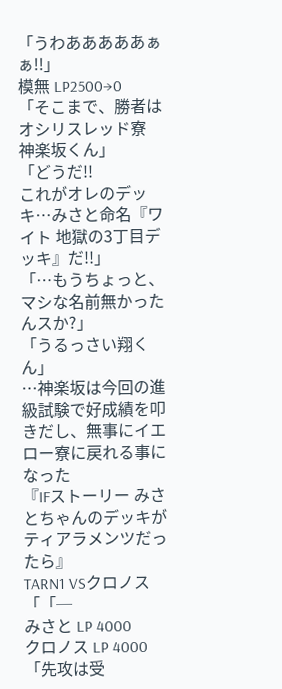「うわあああああぁぁ!!」
模無 LP2500→0
「そこまで、勝者はオシリスレッド寮 神楽坂くん」
「どうだ!!
これがオレのデッキ…みさと命名『ワイト 地獄の3丁目デッキ』だ!!」
「…もうちょっと、マシな名前無かったんスか?」
「うるっさい翔くん」
…神楽坂は今回の進級試験で好成績を叩きだし、無事にイエロー寮に戻れる事になった
『IFストーリー みさとちゃんのデッキがティアラメンツだったら』
TARN1 VSクロノス
「「─
みさと LP 4000
クロノス LP 4000
「先攻は受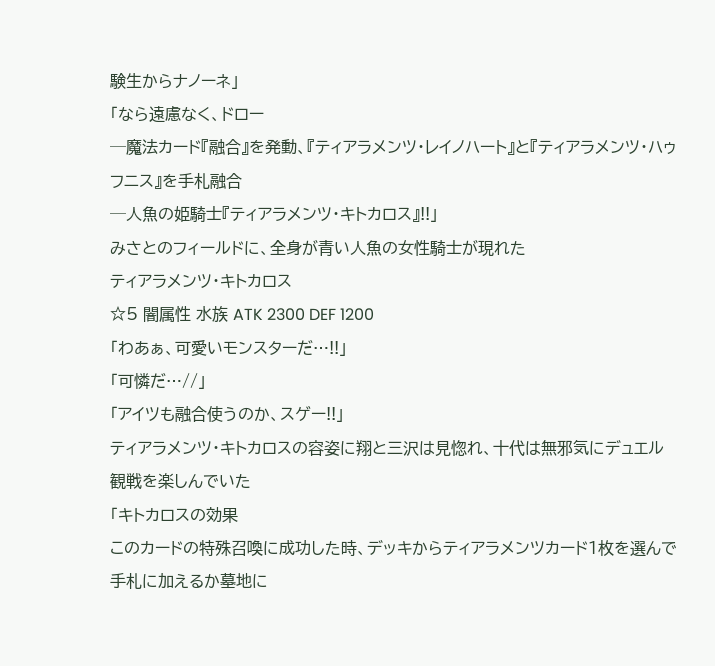験生からナノーネ」
「なら遠慮なく、ドロー
─魔法カード『融合』を発動、『ティアラメンツ・レイノハート』と『ティアラメンツ・ハゥフニス』を手札融合
─人魚の姫騎士『ティアラメンツ・キトカロス』!!」
みさとのフィールドに、全身が青い人魚の女性騎士が現れた
ティアラメンツ・キトカロス
☆5 闇属性 水族 ATK 2300 DEF 1200
「わあぁ、可愛いモンスターだ…!!」
「可憐だ…//」
「アイツも融合使うのか、スゲー!!」
ティアラメンツ・キトカロスの容姿に翔と三沢は見惚れ、十代は無邪気にデュエル観戦を楽しんでいた
「キトカロスの効果
このカードの特殊召喚に成功した時、デッキからティアラメンツカード1枚を選んで手札に加えるか墓地に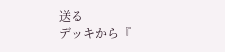送る
デッキから『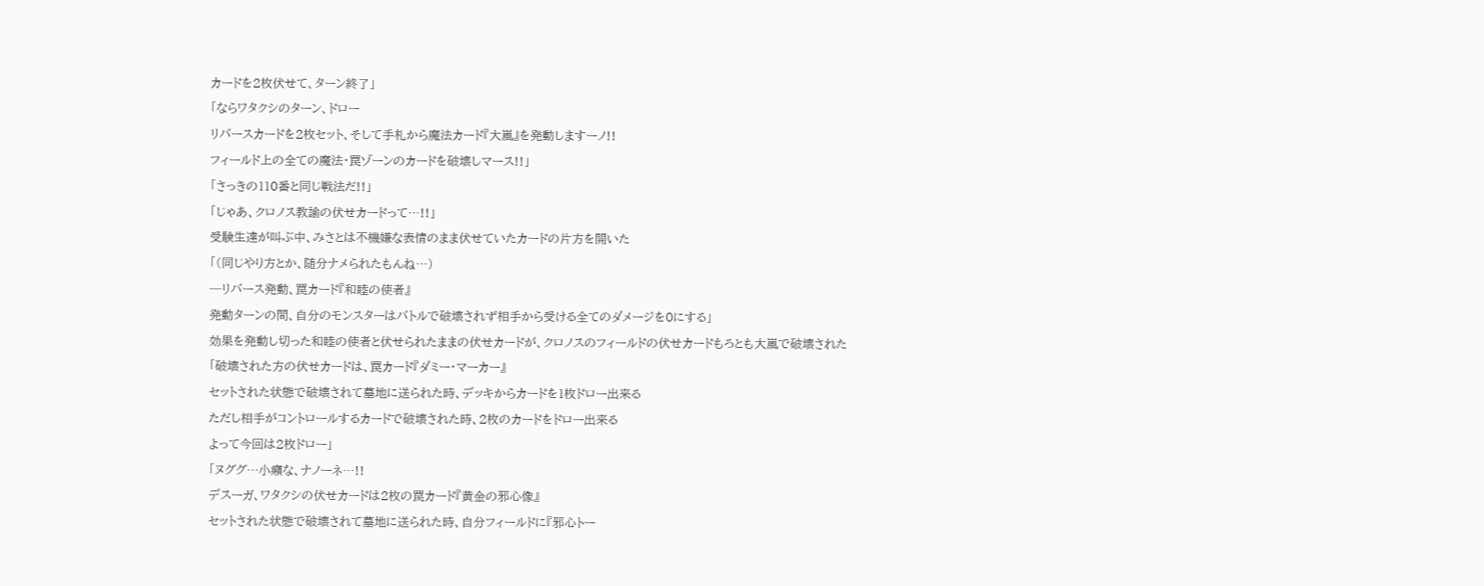カードを2枚伏せて、ターン終了」
「ならワタクシのターン、ドロー
リバースカードを2枚セット、そして手札から魔法カード『大嵐』を発動しますーノ!!
フィールド上の全ての魔法・罠ゾーンのカードを破壊しマース!!」
「さっきの110番と同じ戦法だ!!」
「じゃあ、クロノス教諭の伏せカードって…!!」
受験生達が叫ぶ中、みさとは不機嫌な表情のまま伏せていたカードの片方を開いた
「(同じやり方とか、随分ナメられたもんね…)
─リバース発動、罠カード『和睦の使者』
発動ターンの間、自分のモンスターはバトルで破壊されず相手から受ける全てのダメージを0にする」
効果を発動し切った和睦の使者と伏せられたままの伏せカードが、クロノスのフィールドの伏せカードもろとも大嵐で破壊された
「破壊された方の伏せカードは、罠カード『ダミー・マーカー』
セットされた状態で破壊されて墓地に送られた時、デッキからカードを1枚ドロー出来る
ただし相手がコントロールするカードで破壊された時、2枚のカードをドロー出来る
よって今回は2枚ドロー」
「ヌググ…小癪な、ナノーネ…!!
デスーガ、ワタクシの伏せカードは2枚の罠カード『黄金の邪心像』
セットされた状態で破壊されて墓地に送られた時、自分フィールドに『邪心トー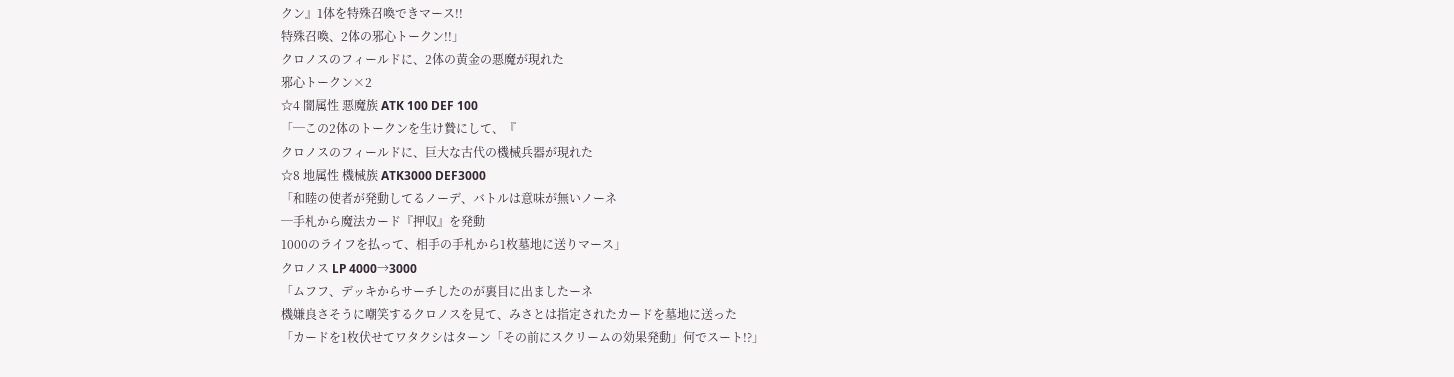クン』1体を特殊召喚できマース!!
特殊召喚、2体の邪心トークン!!」
クロノスのフィールドに、2体の黄金の悪魔が現れた
邪心トークン×2
☆4 闇属性 悪魔族 ATK 100 DEF 100
「─この2体のトークンを生け贄にして、『
クロノスのフィールドに、巨大な古代の機械兵器が現れた
☆8 地属性 機械族 ATK3000 DEF3000
「和睦の使者が発動してるノーデ、バトルは意味が無いノーネ
─手札から魔法カード『押収』を発動
1000のライフを払って、相手の手札から1枚墓地に送りマース」
クロノス LP 4000→3000
「ムフフ、デッキからサーチしたのが裏目に出ましたーネ
機嫌良さそうに嘲笑するクロノスを見て、みさとは指定されたカードを墓地に送った
「カードを1枚伏せてワタクシはターン「その前にスクリームの効果発動」何でスート!?」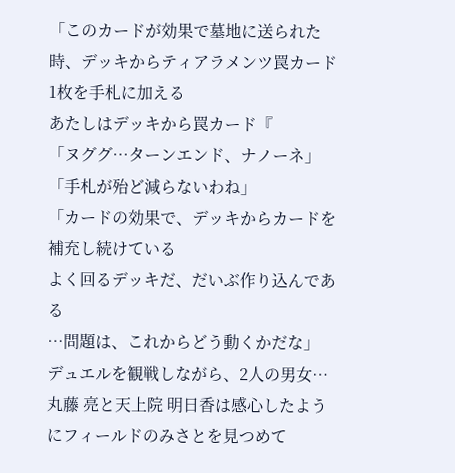「このカードが効果で墓地に送られた時、デッキからティアラメンツ罠カード1枚を手札に加える
あたしはデッキから罠カード『
「ヌググ…ターンエンド、ナノーネ」
「手札が殆ど減らないわね」
「カードの効果で、デッキからカードを補充し続けている
よく回るデッキだ、だいぶ作り込んである
…問題は、これからどう動くかだな」
デュエルを観戦しながら、2人の男女…丸藤 亮と天上院 明日香は感心したようにフィールドのみさとを見つめて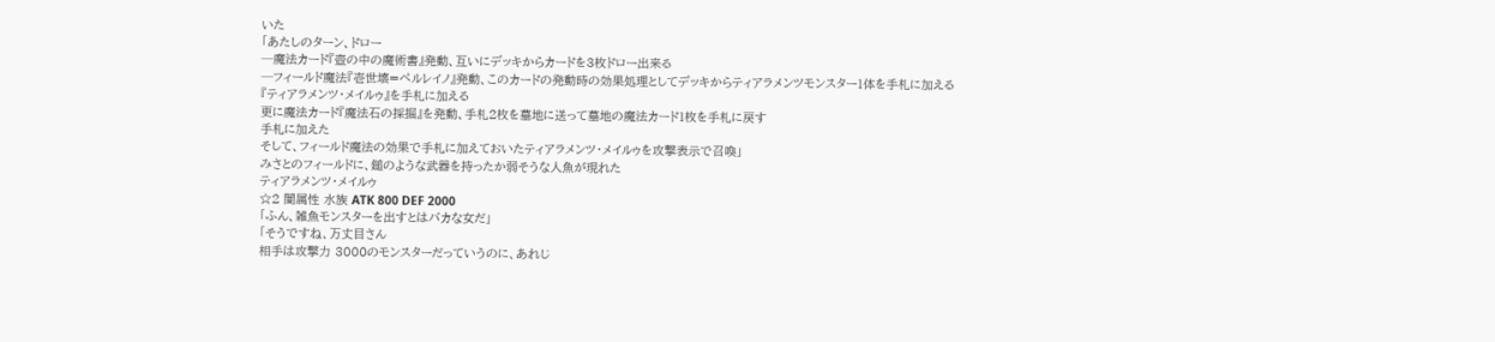いた
「あたしのターン、ドロー
─魔法カード『壺の中の魔術書』発動、互いにデッキからカードを3枚ドロー出来る
─フィールド魔法『壱世壊=ペルレイノ』発動、このカードの発動時の効果処理としてデッキからティアラメンツモンスター1体を手札に加える
『ティアラメンツ・メイルゥ』を手札に加える
更に魔法カード『魔法石の採掘』を発動、手札2枚を墓地に送って墓地の魔法カード1枚を手札に戻す
手札に加えた
そして、フィールド魔法の効果で手札に加えておいたティアラメンツ・メイルゥを攻撃表示で召喚」
みさとのフィールドに、鎚のような武器を持ったか弱そうな人魚が現れた
ティアラメンツ・メイルゥ
☆2 闇属性 水族 ATK 800 DEF 2000
「ふん、雑魚モンスターを出すとはバカな女だ」
「そうですね、万丈目さん
相手は攻撃力 3000のモンスターだっていうのに、あれじ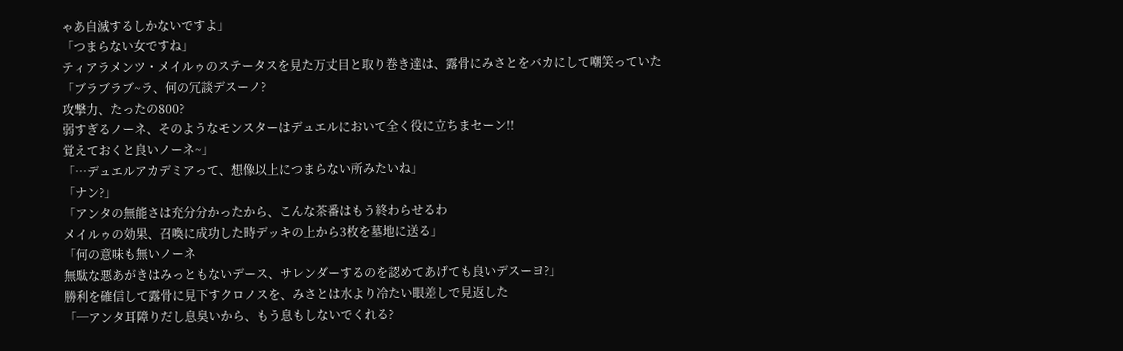ゃあ自滅するしかないですよ」
「つまらない女ですね」
ティアラメンツ・メイルゥのステータスを見た万丈目と取り巻き達は、露骨にみさとをバカにして嘲笑っていた
「ブラブラブ~ラ、何の冗談デスーノ?
攻撃力、たったの800?
弱すぎるノーネ、そのようなモンスターはデュエルにおいて全く役に立ちまセーン!!
覚えておくと良いノーネ~」
「…デュエルアカデミアって、想像以上につまらない所みたいね」
「ナン?」
「アンタの無能さは充分分かったから、こんな茶番はもう終わらせるわ
メイルゥの効果、召喚に成功した時デッキの上から3枚を墓地に送る」
「何の意味も無いノーネ
無駄な悪あがきはみっともないデース、サレンダーするのを認めてあげても良いデスーヨ?」
勝利を確信して露骨に見下すクロノスを、みさとは水より冷たい眼差しで見返した
「─アンタ耳障りだし息臭いから、もう息もしないでくれる?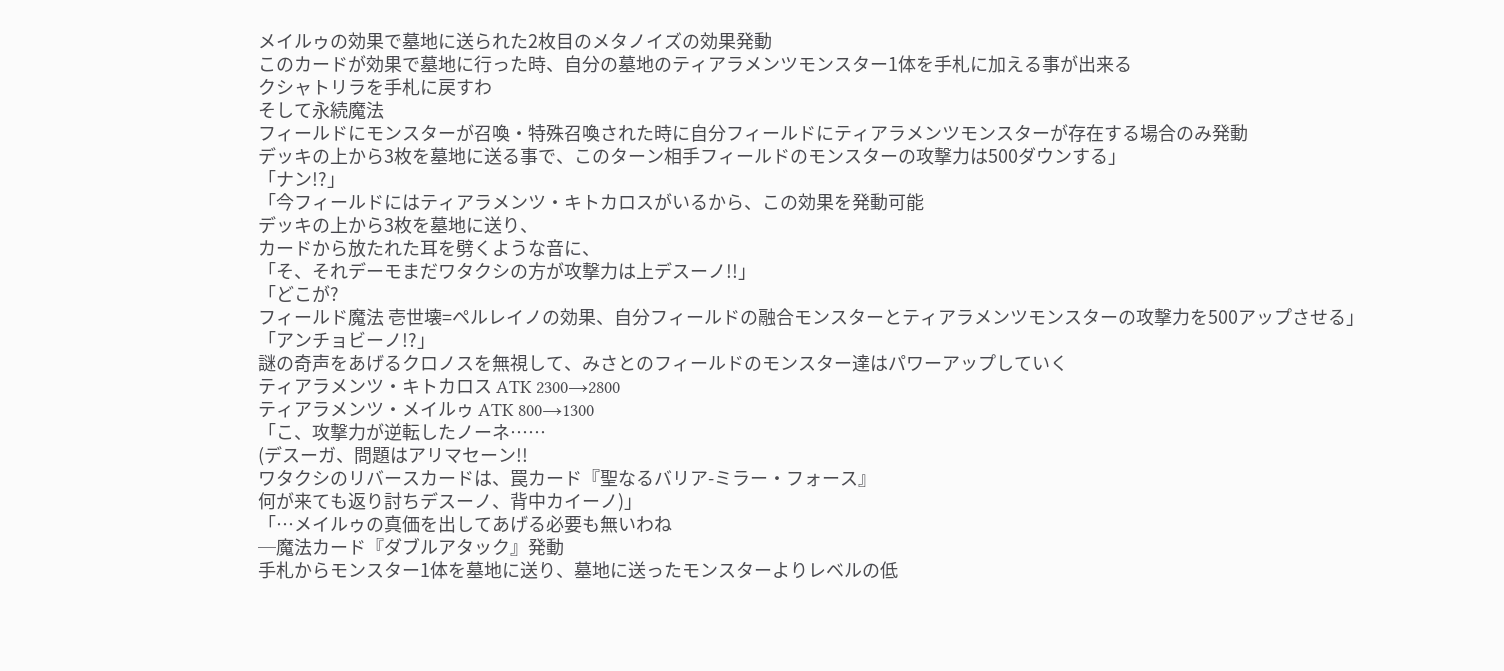メイルゥの効果で墓地に送られた2枚目のメタノイズの効果発動
このカードが効果で墓地に行った時、自分の墓地のティアラメンツモンスター1体を手札に加える事が出来る
クシャトリラを手札に戻すわ
そして永続魔法
フィールドにモンスターが召喚・特殊召喚された時に自分フィールドにティアラメンツモンスターが存在する場合のみ発動
デッキの上から3枚を墓地に送る事で、このターン相手フィールドのモンスターの攻撃力は500ダウンする」
「ナン!?」
「今フィールドにはティアラメンツ・キトカロスがいるから、この効果を発動可能
デッキの上から3枚を墓地に送り、
カードから放たれた耳を劈くような音に、
「そ、それデーモまだワタクシの方が攻撃力は上デスーノ!!」
「どこが?
フィールド魔法 壱世壊=ペルレイノの効果、自分フィールドの融合モンスターとティアラメンツモンスターの攻撃力を500アップさせる」
「アンチョビーノ!?」
謎の奇声をあげるクロノスを無視して、みさとのフィールドのモンスター達はパワーアップしていく
ティアラメンツ・キトカロス ATK 2300→2800
ティアラメンツ・メイルゥ ATK 800→1300
「こ、攻撃力が逆転したノーネ……
(デスーガ、問題はアリマセーン!!
ワタクシのリバースカードは、罠カード『聖なるバリア-ミラー・フォース』
何が来ても返り討ちデスーノ、背中カイーノ)」
「…メイルゥの真価を出してあげる必要も無いわね
─魔法カード『ダブルアタック』発動
手札からモンスター1体を墓地に送り、墓地に送ったモンスターよりレベルの低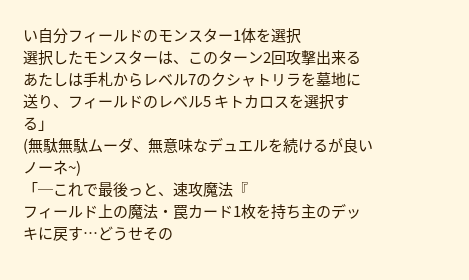い自分フィールドのモンスター1体を選択
選択したモンスターは、このターン2回攻撃出来る
あたしは手札からレベル7のクシャトリラを墓地に送り、フィールドのレベル5 キトカロスを選択する」
(無駄無駄ムーダ、無意味なデュエルを続けるが良いノーネ~)
「─これで最後っと、速攻魔法『
フィールド上の魔法・罠カード1枚を持ち主のデッキに戻す…どうせその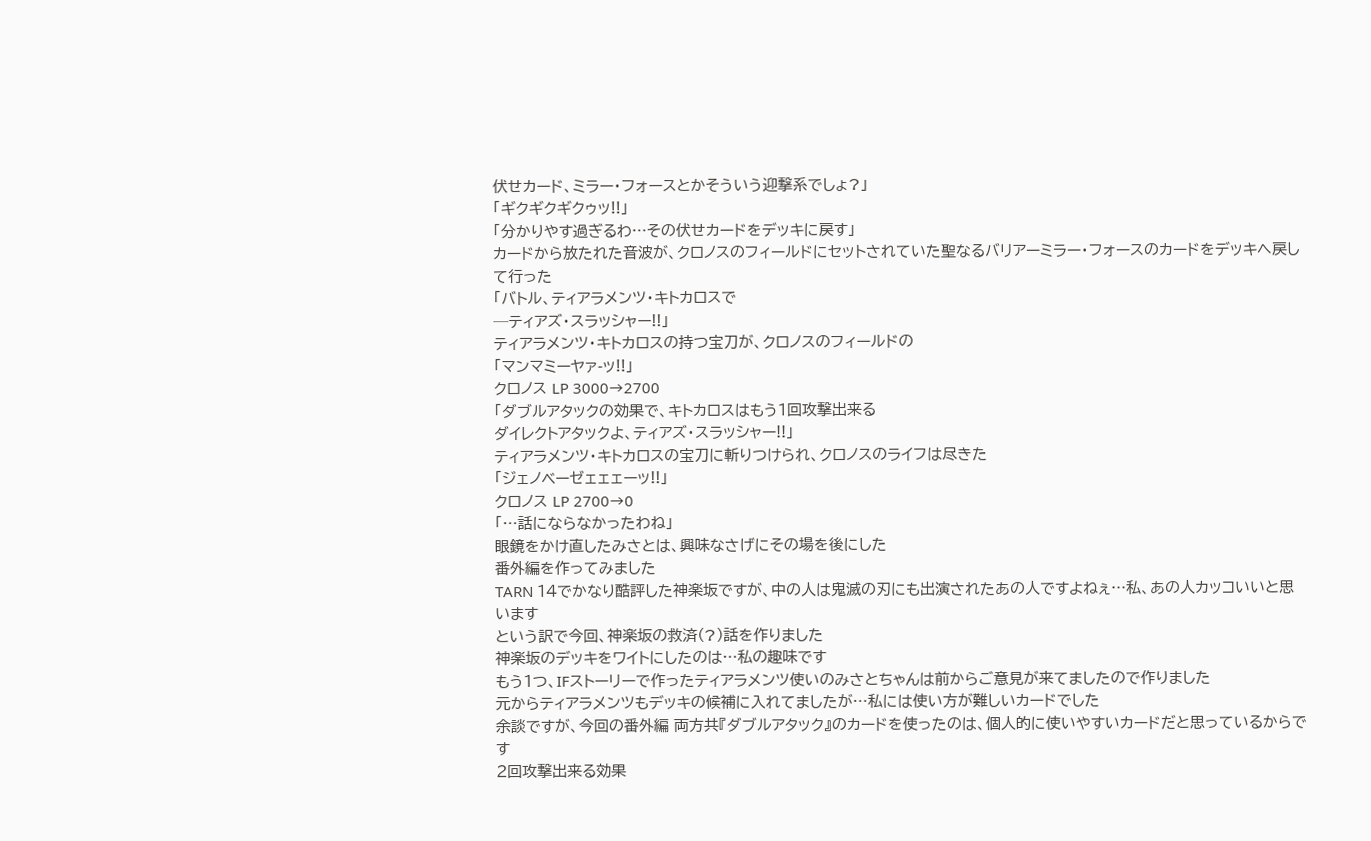伏せカード、ミラー・フォースとかそういう迎撃系でしょ?」
「ギクギクギクゥッ!!」
「分かりやす過ぎるわ…その伏せカードをデッキに戻す」
カードから放たれた音波が、クロノスのフィールドにセットされていた聖なるバリアーミラー・フォースのカードをデッキへ戻して行った
「バトル、ティアラメンツ・キトカロスで
─ティアズ・スラッシャー!!」
ティアラメンツ・キトカロスの持つ宝刀が、クロノスのフィールドの
「マンマミーヤァ-ッ!!」
クロノス LP 3000→2700
「ダブルアタックの効果で、キトカロスはもう1回攻撃出来る
ダイレクトアタックよ、ティアズ・スラッシャー!!」
ティアラメンツ・キトカロスの宝刀に斬りつけられ、クロノスのライフは尽きた
「ジェノベーゼェェェーッ!!」
クロノス LP 2700→0
「…話にならなかったわね」
眼鏡をかけ直したみさとは、興味なさげにその場を後にした
番外編を作ってみました
TARN 14でかなり酷評した神楽坂ですが、中の人は鬼滅の刃にも出演されたあの人ですよねぇ…私、あの人カッコいいと思います
という訳で今回、神楽坂の救済(?)話を作りました
神楽坂のデッキをワイトにしたのは…私の趣味です
もう1つ、IFストーリーで作ったティアラメンツ使いのみさとちゃんは前からご意見が来てましたので作りました
元からティアラメンツもデッキの候補に入れてましたが…私には使い方が難しいカードでした
余談ですが、今回の番外編 両方共『ダブルアタック』のカードを使ったのは、個人的に使いやすいカードだと思っているからです
2回攻撃出来る効果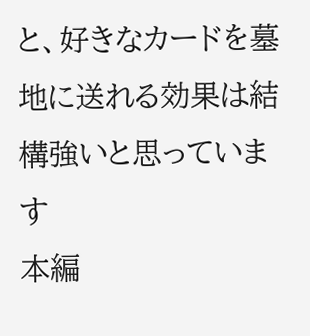と、好きなカードを墓地に送れる効果は結構強いと思っています
本編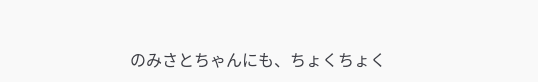のみさとちゃんにも、ちょくちょく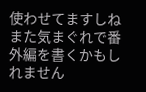使わせてますしね
また気まぐれで番外編を書くかもしれません